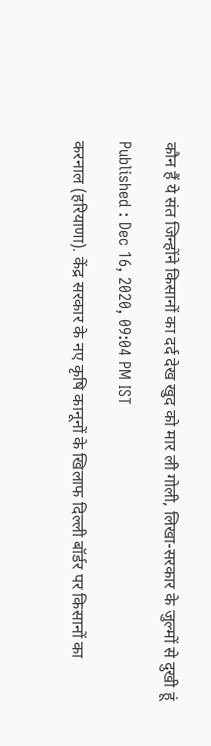कौन हैं ये संत जिन्होंने किसानों का दर्द देख खुद को मार ली गोली, लिखा-सरकार के जुल्मों से दुखी हूं

Published : Dec 16, 2020, 09:04 PM IST

करनाल (हरियाणा). केंद्र सरकार के नए कृषि कानूनों के खिलाफ दिल्ली बॉर्डर पर किसानों का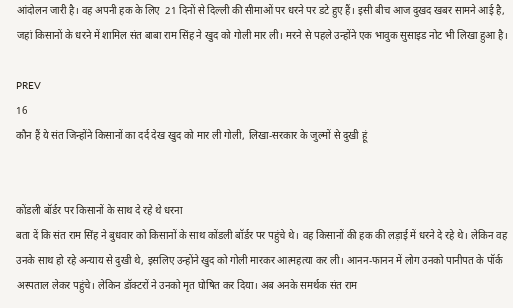आंदोलन जारी है। वह अपनी हक के लिए  21 दिनों से दिल्ली की सीमाओं पर धरने पर डटे हुए हैं। इसी बीच आज दुखद खबर सामने आई है, जहां किसानों के धरने में शामिल संत बाबा राम सिंह ने खुद को गोली मार ली। मरने से पहले उन्होंने एक भावुक सुसाइड नोट भी लिखा हुआ है।

PREV
16
कौन हैं ये संत जिन्होंने किसानों का दर्द देख खुद को मार ली गोली, लिखा-सरकार के जुल्मों से दुखी हूं


कोंडली बॉर्डर पर किसानों के साथ दे रहे थे धरना
बता दें कि संत राम सिंह ने बुधवार को किसानों के साथ कोंडली बॉर्डर पर पहुंचे थे। वह किसानों की हक की लड़ाई में धरने दे रहे थे। लेकिन वह उनके साथ हो रहे अन्याय से दुखी थे, इसलिए उन्होंने खुद को गोली मारकर आत्महत्या कर ली। आनन-फानन में लोग उनको पानीपत के पॉर्क अस्पताल लेकर पहुंचे। लेकिन डॉक्टरों ने उनको मृत घोषित कर दिया। अब अनके समर्थक संत राम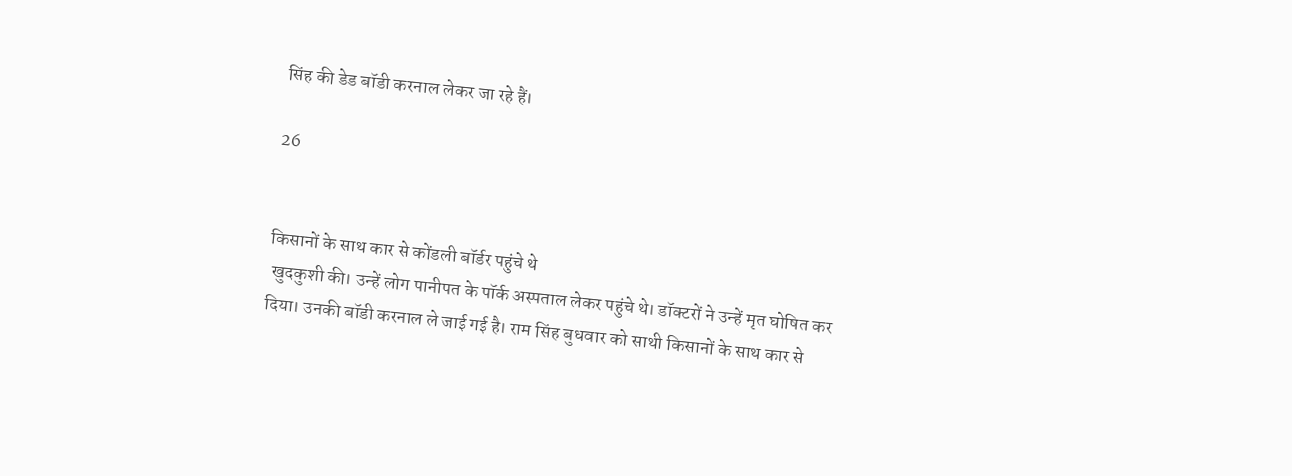सिंह की डेड बॉडी करनाल लेकर जा रहे हैं।

26


किसानों के साथ कार से कोंडली बॉर्डर पहुंचे थे
 खुदकुशी की। उन्हें लोग पानीपत के पॉर्क अस्पताल लेकर पहुंचे थे। डॉक्टरों ने उन्हें मृत घोषित कर दिया। उनकी बॉडी करनाल ले जाई गई है। राम सिंह बुधवार को साथी किसानों के साथ कार से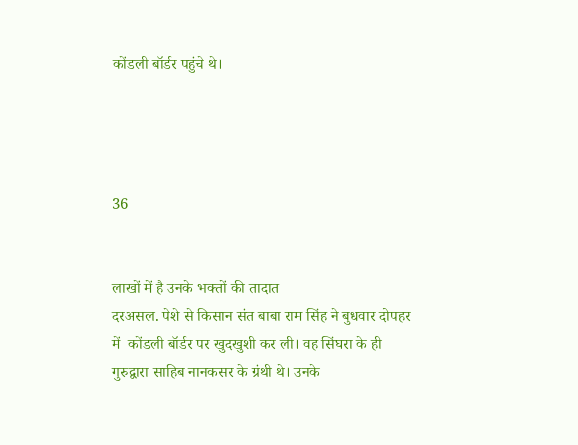कोंडली बॉर्डर पहुंचे थे।




36


लाखों में है उनके भक्तों की तादात
दरअसल. पेशे से किसान संत बाबा राम सिंह ने बुधवार दोपहर में  कोंडली बॉर्डर पर खुदखुशी कर ली। वह सिंघरा के ही गुरुद्वारा साहिब नानकसर के ग्रंथी थे। उनके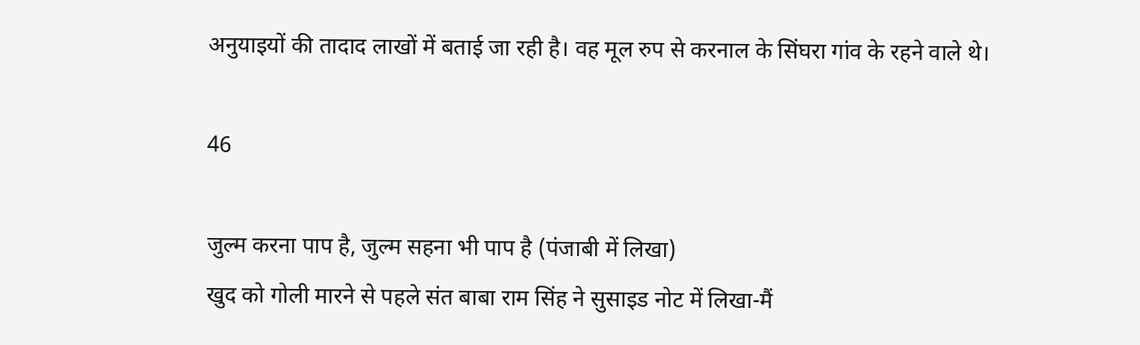अनुयाइयों की तादाद लाखों में बताई जा रही है। वह मूल रुप से करनाल के सिंघरा गांव के रहने वाले थे।

46

जुल्म करना पाप है, जुल्म सहना भी पाप है (पंजाबी में लिखा)
खुद को गोली मारने से पहले संत बाबा राम सिंह ने सुसाइड नोट में लिखा-मैं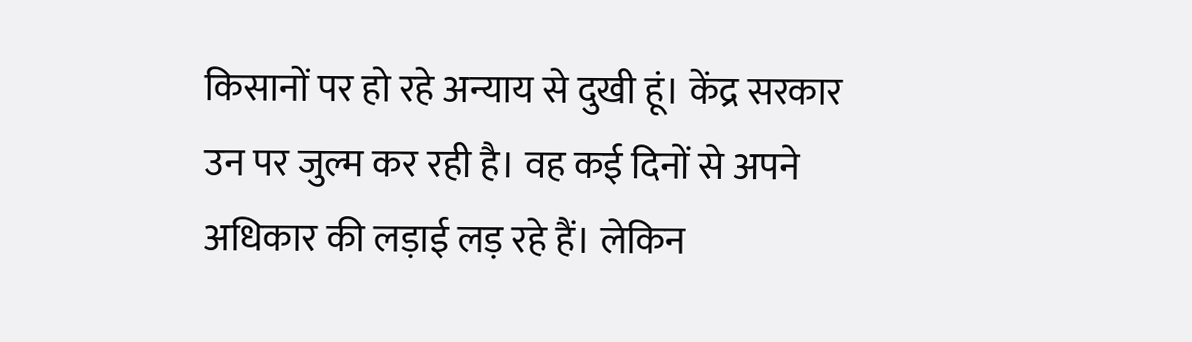किसानों पर हो रहे अन्याय से दुखी हूं। केंद्र सरकार उन पर जुल्म कर रही है। वह कई दिनों से अपने अधिकार की लड़ाई लड़ रहे हैं। लेकिन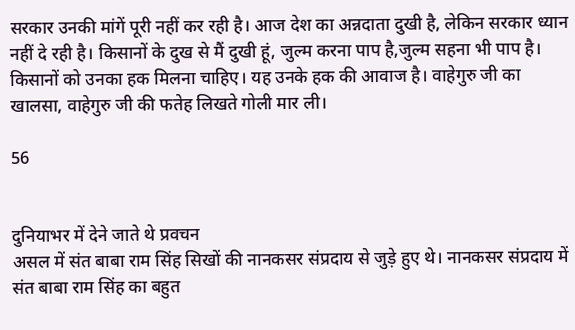सरकार उनकी मांगें पूरी नहीं कर रही है। आज देश का अन्नदाता दुखी है, लेकिन सरकार ध्यान नहीं दे रही है। किसानों के दुख से मैं दुखी हूं, जुल्म करना पाप है,जुल्म सहना भी पाप है। किसानों को उनका हक मिलना चाहिए। यह उनके हक की आवाज है। वाहेगुरु जी का खालसा, वाहेगुरु जी की फतेह लिखते गोली मार ली।

56


दुनियाभर में देने जाते थे प्रवचन
असल में संत बाबा राम सिंह सिखों की नानकसर संप्रदाय से जुड़े हुए थे। नानकसर संप्रदाय में संत बाबा राम सिंह का बहुत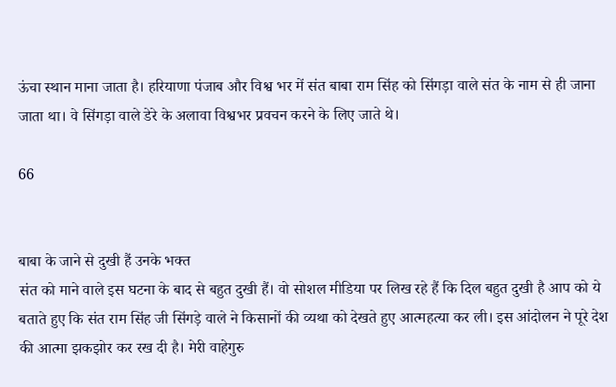ऊंचा स्थान माना जाता है। हरियाणा पंजाब और विश्व भर में संत बाबा राम सिंह को सिंगड़ा वाले संत के नाम से ही जाना जाता था। वे सिंगड़ा वाले डेरे के अलावा विश्वभर प्रवचन करने के लिए जाते थे।

66


बाबा के जाने से दुखी हैं उनके भक्त
संत को माने वाले इस घटना के बाद से बहुत दुखी हैं। वो सोशल मीडिया पर लिख रहे हैं कि दिल बहुत दुखी है आप को ये बताते हुए कि संत राम सिंह जी सिंगड़े वाले ने किसानों की व्यथा को देखते हुए आत्महत्या कर ली। इस आंदोलन ने पूरे देश की आत्मा झकझोर कर रख दी है। मेरी वाहेगुरु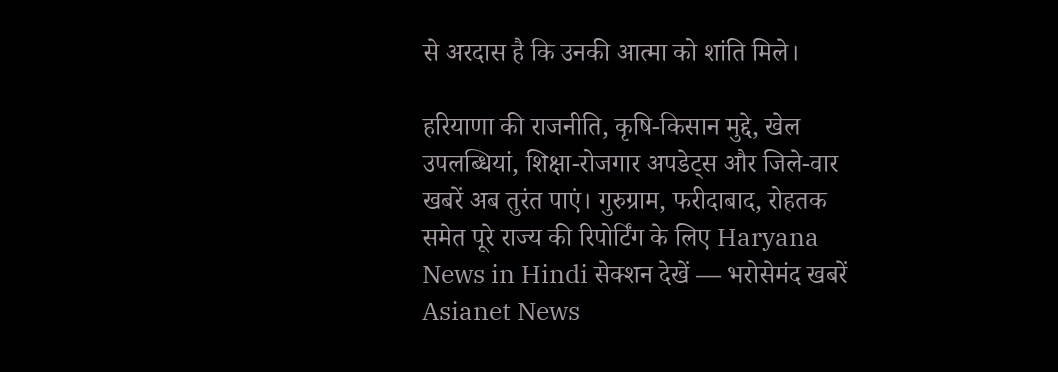से अरदास है कि उनकी आत्मा को शांति मिले।

हरियाणा की राजनीति, कृषि-किसान मुद्दे, खेल उपलब्धियां, शिक्षा-रोजगार अपडेट्स और जिले-वार खबरें अब तुरंत पाएं। गुरुग्राम, फरीदाबाद, रोहतक समेत पूरे राज्य की रिपोर्टिंग के लिए Haryana News in Hindi सेक्शन देखें — भरोसेमंद खबरें Asianet News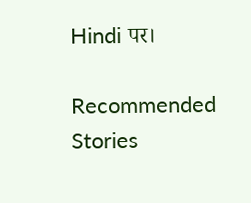Hindi पर।

Recommended Stories